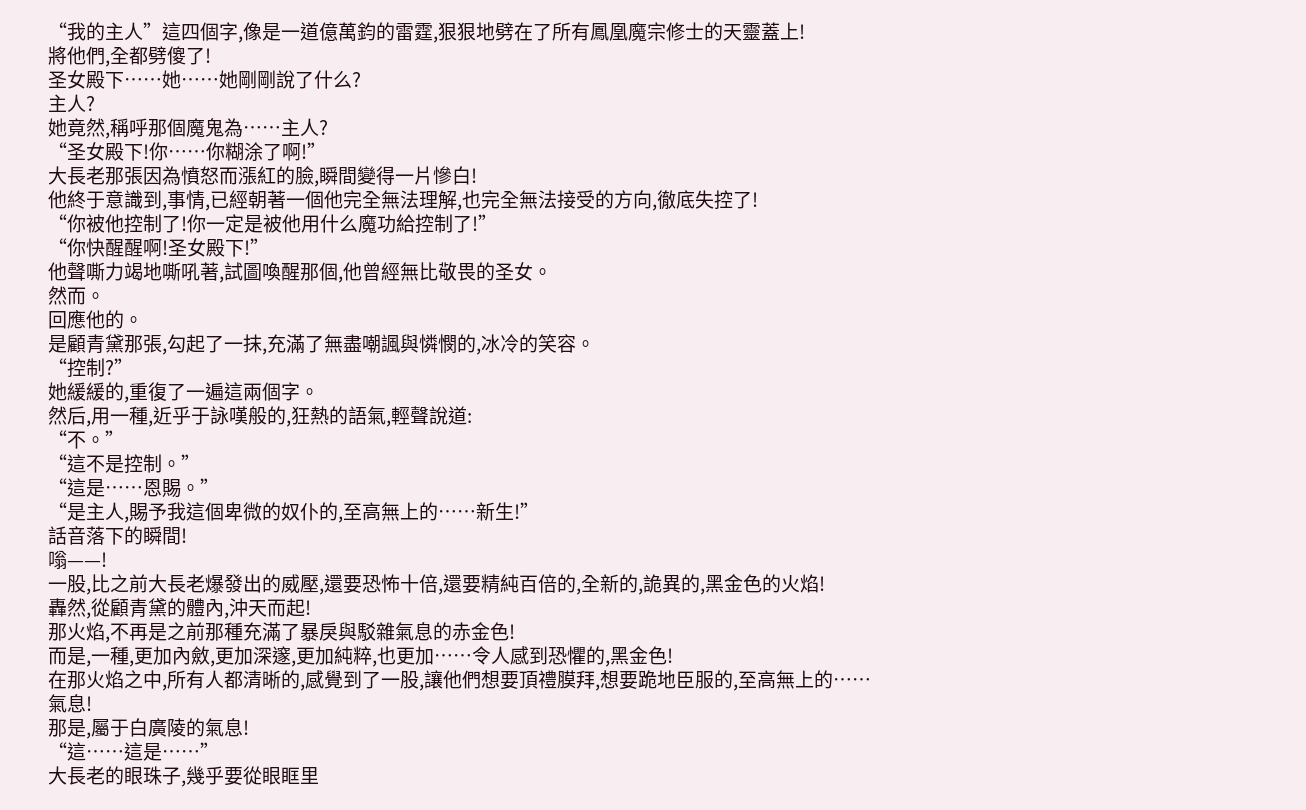“我的主人”這四個字,像是一道億萬鈞的雷霆,狠狠地劈在了所有鳳凰魔宗修士的天靈蓋上!
將他們,全都劈傻了!
圣女殿下……她……她剛剛說了什么?
主人?
她竟然,稱呼那個魔鬼為……主人?
“圣女殿下!你……你糊涂了啊!”
大長老那張因為憤怒而漲紅的臉,瞬間變得一片慘白!
他終于意識到,事情,已經朝著一個他完全無法理解,也完全無法接受的方向,徹底失控了!
“你被他控制了!你一定是被他用什么魔功給控制了!”
“你快醒醒啊!圣女殿下!”
他聲嘶力竭地嘶吼著,試圖喚醒那個,他曾經無比敬畏的圣女。
然而。
回應他的。
是顧青黛那張,勾起了一抹,充滿了無盡嘲諷與憐憫的,冰冷的笑容。
“控制?”
她緩緩的,重復了一遍這兩個字。
然后,用一種,近乎于詠嘆般的,狂熱的語氣,輕聲說道:
“不。”
“這不是控制。”
“這是……恩賜。”
“是主人,賜予我這個卑微的奴仆的,至高無上的……新生!”
話音落下的瞬間!
嗡——!
一股,比之前大長老爆發出的威壓,還要恐怖十倍,還要精純百倍的,全新的,詭異的,黑金色的火焰!
轟然,從顧青黛的體內,沖天而起!
那火焰,不再是之前那種充滿了暴戾與駁雜氣息的赤金色!
而是,一種,更加內斂,更加深邃,更加純粹,也更加……令人感到恐懼的,黑金色!
在那火焰之中,所有人都清晰的,感覺到了一股,讓他們想要頂禮膜拜,想要跪地臣服的,至高無上的……氣息!
那是,屬于白廣陵的氣息!
“這……這是……”
大長老的眼珠子,幾乎要從眼眶里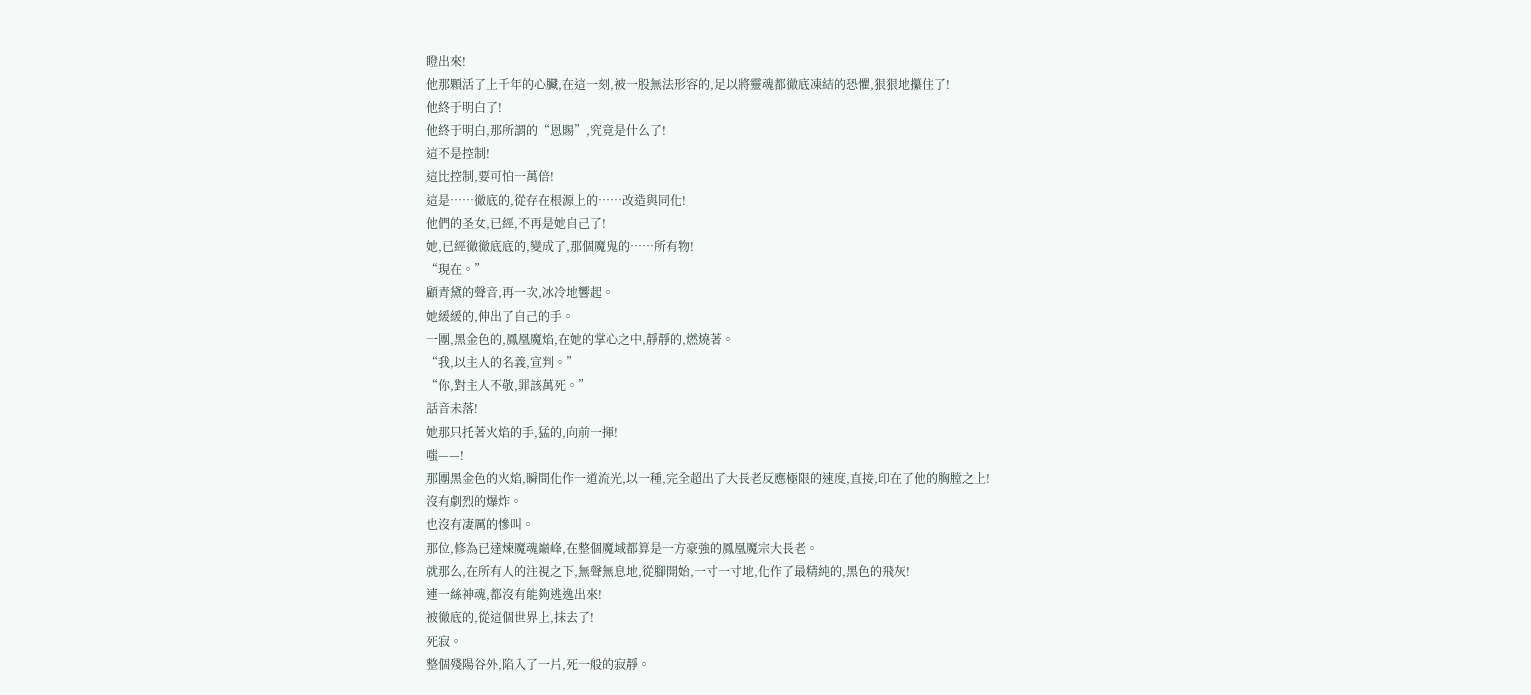瞪出來!
他那顆活了上千年的心臟,在這一刻,被一股無法形容的,足以將靈魂都徹底凍結的恐懼,狠狠地攥住了!
他終于明白了!
他終于明白,那所謂的“恩賜”,究竟是什么了!
這不是控制!
這比控制,要可怕一萬倍!
這是……徹底的,從存在根源上的……改造與同化!
他們的圣女,已經,不再是她自己了!
她,已經徹徹底底的,變成了,那個魔鬼的……所有物!
“現在。”
顧青黛的聲音,再一次,冰冷地響起。
她緩緩的,伸出了自己的手。
一團,黑金色的,鳳凰魔焰,在她的掌心之中,靜靜的,燃燒著。
“我,以主人的名義,宣判。”
“你,對主人不敬,罪該萬死。”
話音未落!
她那只托著火焰的手,猛的,向前一揮!
嗤——!
那團黑金色的火焰,瞬間化作一道流光,以一種,完全超出了大長老反應極限的速度,直接,印在了他的胸膛之上!
沒有劇烈的爆炸。
也沒有凄厲的慘叫。
那位,修為已達煉魔魂巔峰,在整個魔域都算是一方豪強的鳳凰魔宗大長老。
就那么,在所有人的注視之下,無聲無息地,從腳開始,一寸一寸地,化作了最精純的,黑色的飛灰!
連一絲神魂,都沒有能夠逃逸出來!
被徹底的,從這個世界上,抹去了!
死寂。
整個殘陽谷外,陷入了一片,死一般的寂靜。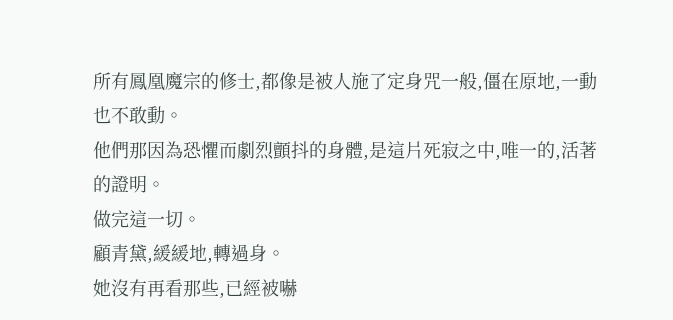所有鳳凰魔宗的修士,都像是被人施了定身咒一般,僵在原地,一動也不敢動。
他們那因為恐懼而劇烈顫抖的身體,是這片死寂之中,唯一的,活著的證明。
做完這一切。
顧青黛,緩緩地,轉過身。
她沒有再看那些,已經被嚇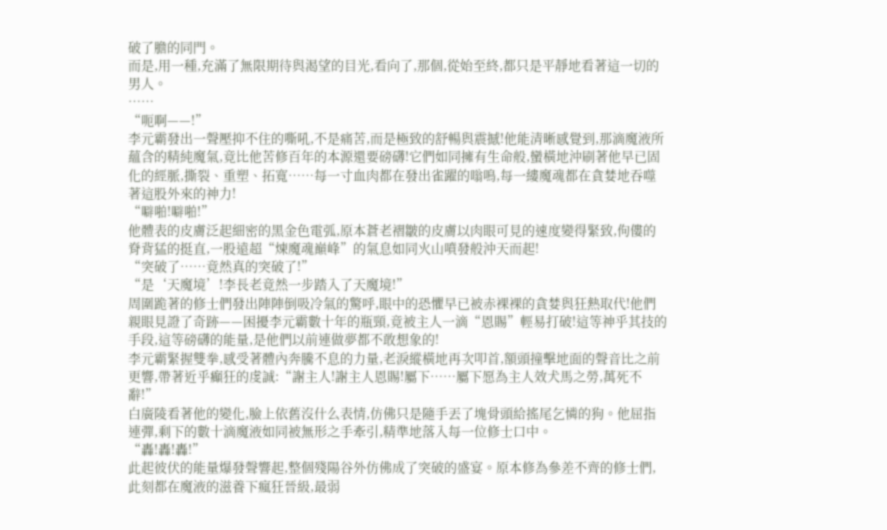破了膽的同門。
而是,用一種,充滿了無限期待與渴望的目光,看向了,那個,從始至終,都只是平靜地看著這一切的男人。
……
“呃啊——!”
李元霸發出一聲壓抑不住的嘶吼,不是痛苦,而是極致的舒暢與震撼!他能清晰感覺到,那滴魔液所蘊含的精純魔氣,竟比他苦修百年的本源還要磅礴!它們如同擁有生命般,蠻橫地沖刷著他早已固化的經脈,撕裂、重塑、拓寬……每一寸血肉都在發出雀躍的嗡鳴,每一縷魔魂都在貪婪地吞噬著這股外來的神力!
“噼啪!噼啪!”
他體表的皮膚泛起細密的黑金色電弧,原本蒼老褶皺的皮膚以肉眼可見的速度變得緊致,佝僂的脊背猛的挺直,一股遠超“煉魔魂巔峰”的氣息如同火山噴發般沖天而起!
“突破了……竟然真的突破了!”
“是‘天魔境’!李長老竟然一步踏入了天魔境!”
周圍跪著的修士們發出陣陣倒吸冷氣的驚呼,眼中的恐懼早已被赤裸裸的貪婪與狂熱取代!他們親眼見證了奇跡——困擾李元霸數十年的瓶頸,竟被主人一滴“恩賜”輕易打破!這等神乎其技的手段,這等磅礴的能量,是他們以前連做夢都不敢想象的!
李元霸緊握雙拳,感受著體內奔騰不息的力量,老淚縱橫地再次叩首,額頭撞擊地面的聲音比之前更響,帶著近乎癲狂的虔誠:“謝主人!謝主人恩賜!屬下……屬下愿為主人效犬馬之勞,萬死不辭!”
白廣陵看著他的變化,臉上依舊沒什么表情,仿佛只是隨手丟了塊骨頭給搖尾乞憐的狗。他屈指連彈,剩下的數十滴魔液如同被無形之手牽引,精準地落入每一位修士口中。
“轟!轟!轟!”
此起彼伏的能量爆發聲響起,整個殘陽谷外仿佛成了突破的盛宴。原本修為參差不齊的修士們,此刻都在魔液的滋養下瘋狂晉級,最弱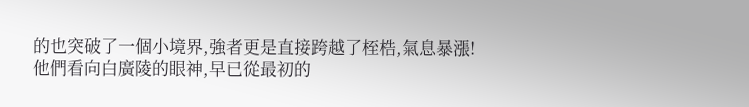的也突破了一個小境界,強者更是直接跨越了桎梏,氣息暴漲!
他們看向白廣陵的眼神,早已從最初的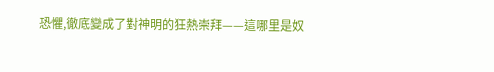恐懼,徹底變成了對神明的狂熱崇拜——這哪里是奴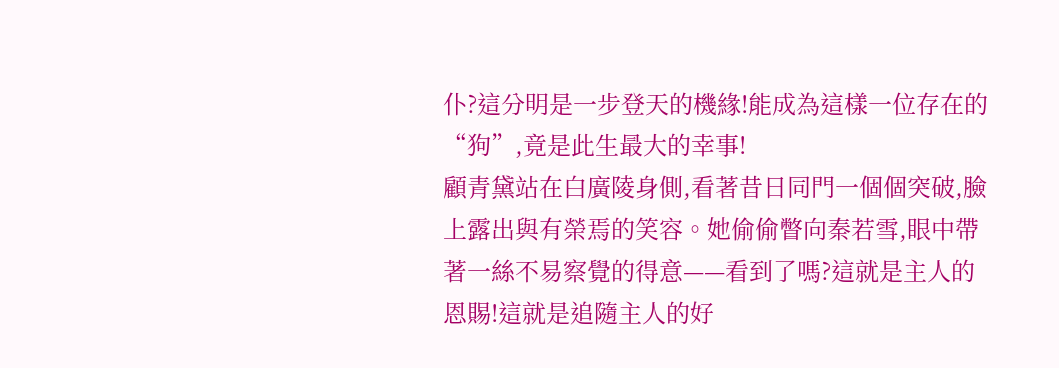仆?這分明是一步登天的機緣!能成為這樣一位存在的“狗”,竟是此生最大的幸事!
顧青黛站在白廣陵身側,看著昔日同門一個個突破,臉上露出與有榮焉的笑容。她偷偷瞥向秦若雪,眼中帶著一絲不易察覺的得意——看到了嗎?這就是主人的恩賜!這就是追隨主人的好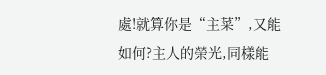處!就算你是“主菜”,又能如何?主人的榮光,同樣能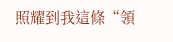照耀到我這條“領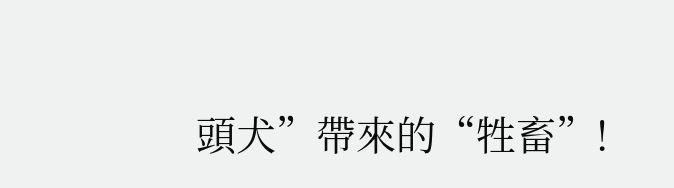頭犬”帶來的“牲畜”!